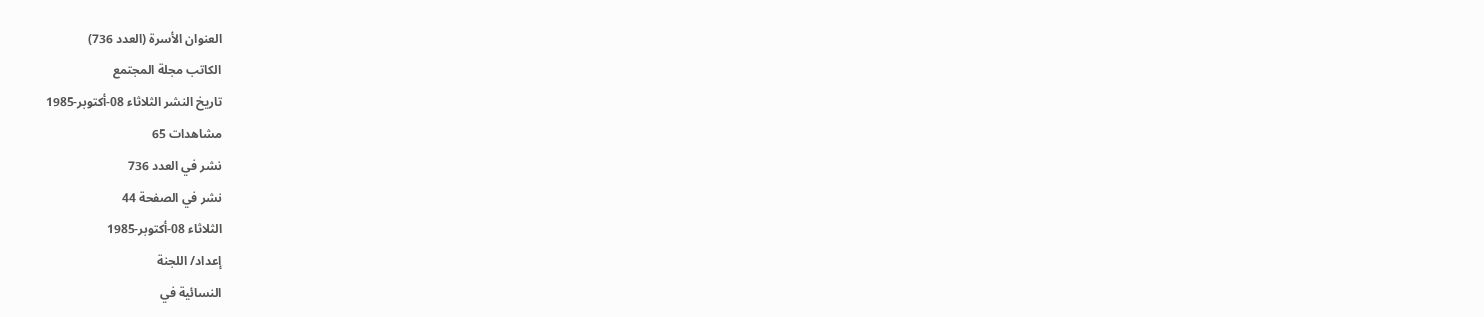العنوان الأسرة (العدد 736)
الكاتب مجلة المجتمع
تاريخ النشر الثلاثاء 08-أكتوبر-1985
مشاهدات 65
نشر في العدد 736
نشر في الصفحة 44
الثلاثاء 08-أكتوبر-1985
إعداد/ اللجنة
النسائية في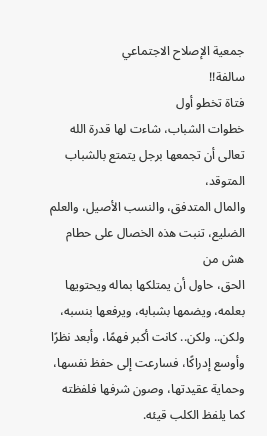جمعية الإصلاح الاجتماعي
سالفة!!
فتاة تخطو أول
خطوات الشباب، شاءت لها قدرة الله تعالى أن تجمعها برجل يتمتع بالشباب المتوقد،
والمال المتدفق، والنسب الأصيل، والعلم الضليع، تنبت هذه الخصال على حطام هش من
الحق، حاول أن يمتلكها بماله ويحتويها بعلمه، ويضمها بشبابه، ويرفعها بنسبه،
ولكن.. ولكن.. كانت أكبر فهمًا، وأبعد نظرًا وأوسع إدراكًا، فسارعت إلى حفظ نفسها،
وحماية عقيدتها، وصون شرفها فلفظته كما يلفظ الكلب قيئه.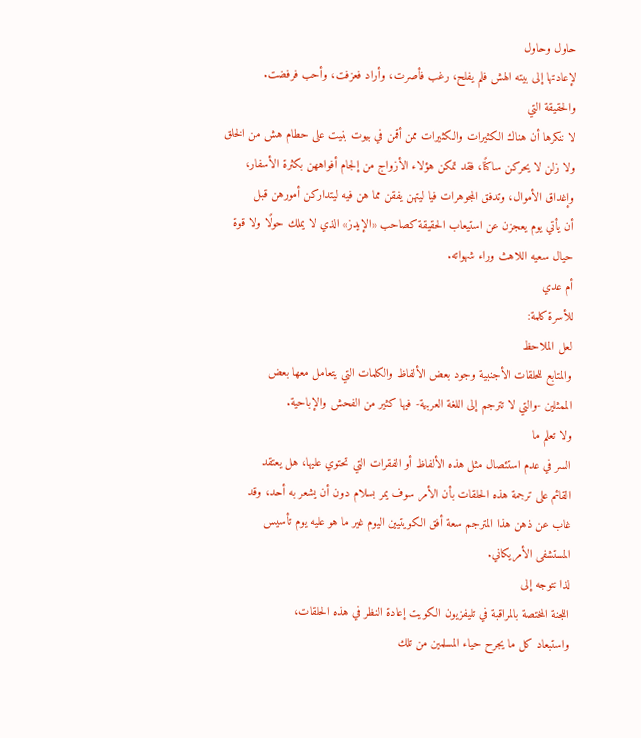حاول وحاول
لإعادتها إلى بيته الهش فلم يفلح، رغب فأصرت، وأراد فعزفت، وأحب فرفضت.
والحقيقة التي
لا ننكرها أن هناك الكثيرات والكثيرات ممن أقمن في بيوت بنيت على حطام هش من الخلق
ولا زلن لا يحركن ساكنًا، فقد تمكن هؤلاء الأزواج من إلجام أفواههن بكثرة الأسفار،
وإغداق الأموال، وتدفق المجوهرات فيا ليتهن يفقن مما هن فيه ليتداركن أمورهن قبل
أن يأتي يوم يعجزن عن استيعاب الحقيقة كصاحب «الإيدز» الذي لا يملك حولًا ولا قوة
حيال سعيه اللاهث وراء شهواته.
أم عدي
للأسرة كلمة:
لعل الملاحظ
والمتابع للحلقات الأجنبية وجود بعض الألفاظ والكلمات التي يتعامل معها بعض
الممثلين -والتي لا تترجم إلى اللغة العربية- فيها كثير من الفحش والإباحية.
ولا تعلم ما
السر في عدم استئصال مثل هذه الألفاظ أو الفقرات التي تحتوي عليها، هل يعتقد
القائم على ترجمة هذه الحلقات بأن الأمر سوف يمر بسلام دون أن يشعر به أحد، وقد
غاب عن ذهن هذا المترجم سعة أفق الكويتيين اليوم غير ما هو عليه يوم تأسيس
المستشفى الأمريكاني.
لذا نتوجه إلى
اللجنة المختصة بالمراقبة في تليفزيون الكويت إعادة النظر في هذه الحلقات،
واستبعاد كل ما يجرح حياء المسلمين من تلك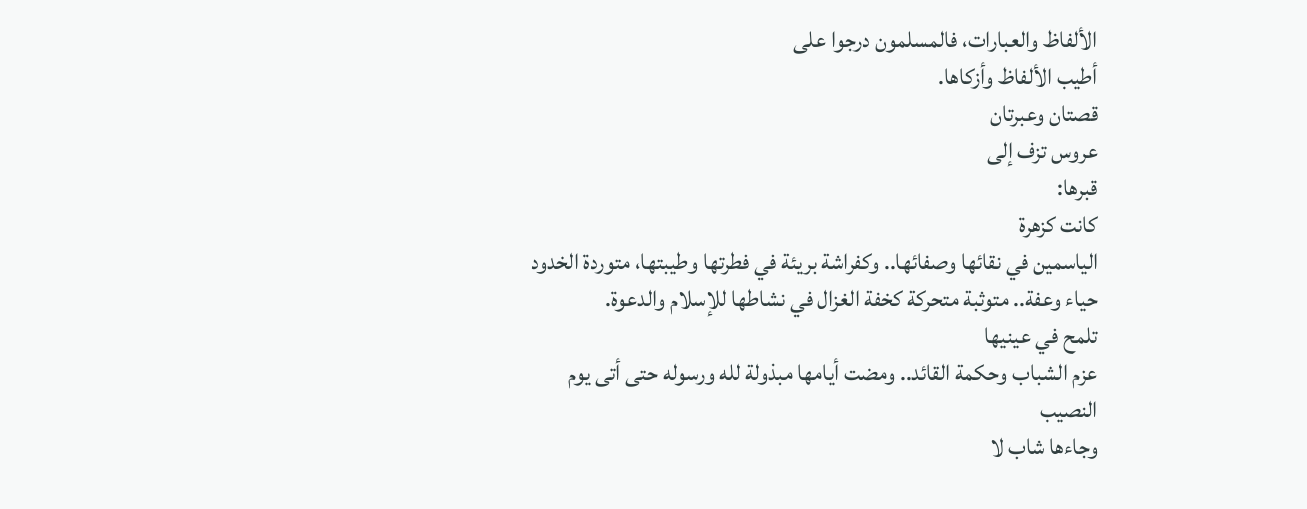الألفاظ والعبارات، فالمسلمون درجوا على
أطيب الألفاظ وأزكاها.
قصتان وعبرتان
عروس تزف إلى
قبرها:
كانت كزهرة
الياسمين في نقائها وصفائها.. وكفراشة بريئة في فطرتها وطيبتها، متوردة الخدود
حياء وعفة.. متوثبة متحركة كخفة الغزال في نشاطها للإسلام والدعوة.
تلمح في عينيها
عزم الشباب وحكمة القائد.. ومضت أيامها مبذولة لله ورسوله حتى أتى يوم النصيب
وجاءها شاب لا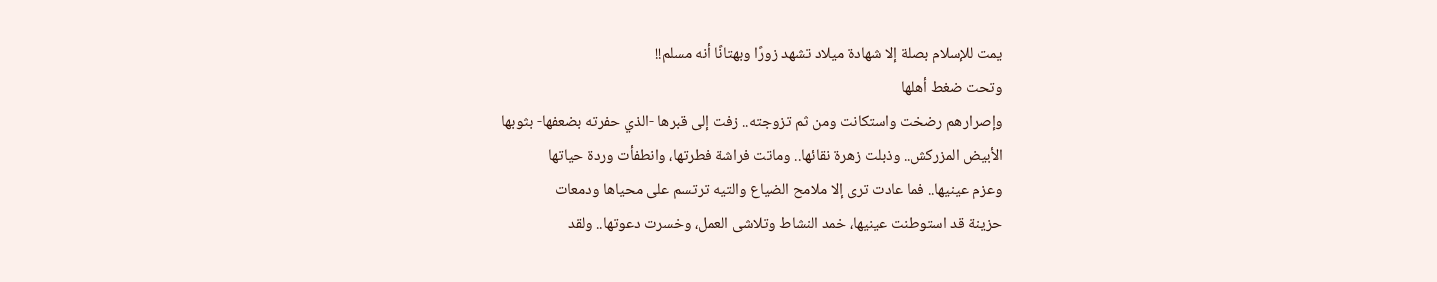يمت للإسلام بصلة إلا شهادة ميلاد تشهد زورًا وبهتانًا أنه مسلم!!
وتحت ضغط أهلها
وإصرارهم رضخت واستكانت ومن ثم تزوجته.. زفت إلى قبرها -الذي حفرته بضعفها- بثوبها
الأبيض المزركش.. وذبلت زهرة نقائها.. وماتت فراشة فطرتها، وانطفأت وردة حياتها
وعزم عينيها.. فما عادت ترى إلا ملامح الضياع والتيه ترتسم على محياها ودمعات
حزينة قد استوطنت عينيها، خمد النشاط وتلاشى العمل، وخسرت دعوتها.. ولقد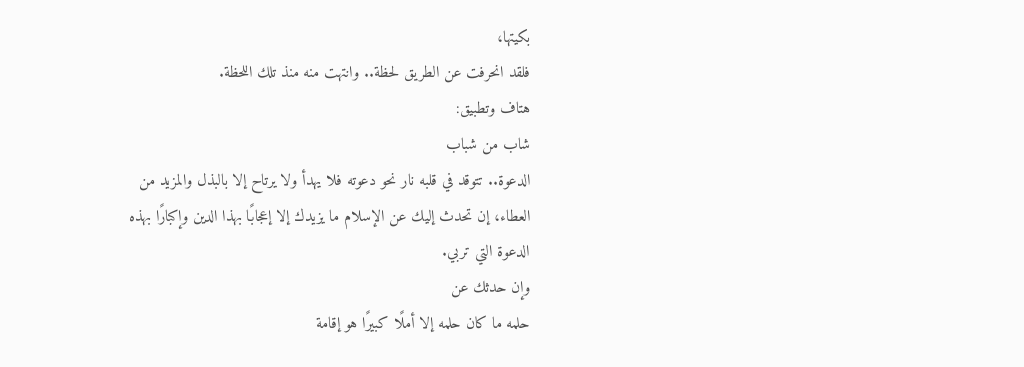بكيتها،
فلقد انحرفت عن الطريق لحظة.. وانتهت منه منذ تلك اللحظة.
هتاف وتطبيق:
شاب من شباب
الدعوة.. تتوقد في قلبه نار نحو دعوته فلا يهدأ ولا يرتاح إلا بالبذل والمزيد من
العطاء، إن تحدث إليك عن الإسلام ما يزيدك إلا إعجابًا بهذا الدين وإكبارًا بهذه
الدعوة التي تربي.
وإن حدثك عن
حلمه ما كان حلمه إلا أملًا كبيرًا هو إقامة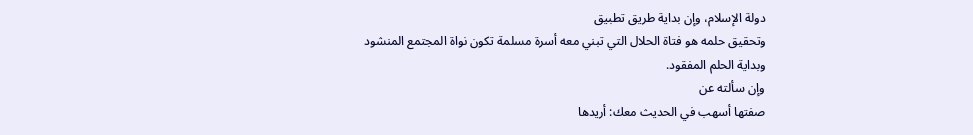دولة الإسلام، وإن بداية طريق تطبيق
وتحقيق حلمه هو فتاة الحلال التي تبني معه أسرة مسلمة تكون نواة المجتمع المنشود
وبداية الحلم المفقود.
وإن سألته عن
صفتها أسهب في الحديث معك: أريدها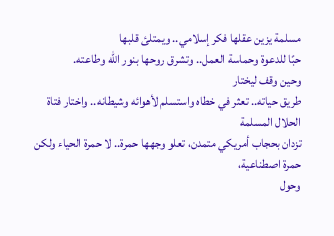مسلمة يزين عقلها فكر إسلامي.. ويمتلئ قلبها
حبًا للدعوة وحماسة العمل.. وتشرق روحها بنور الله وطاعته.
وحين وقف ليختار
طريق حياته.. تعثر في خطاه واستسلم لأهوائه وشيطانه.. واختار فتاة الحلال المسلمة
تزدان بحجاب أمريكي متمدن، تعلو وجهها حمرة.. لا حمرة الحياء ولكن حمرة اصطناعية،
وحول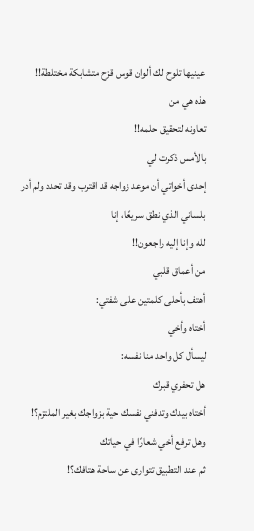عينيها تلوح لك ألوان قوس قزح متشابكة مختلطة!!
هذه هي من
تعاونه لتحقيق حلمه!!
بالأمس ذكرت لي
إحدى أخواتي أن موعد زواجه قد اقترب وقد تحدد ولم أدر بلساني الذي نطق سريعًا، إنا
لله وإنا إليه راجعون!!
من أعماق قلبي
أهتف بأحلى كلمتين على شفتي:
أختاه وأخي
ليسأل كل واحد منا نفسه:
هل تحفري قبرك
أختاه بيدك وتدفني نفسك حية بزواجك بغير الملتزم؟! وهل ترفع أخي شعارًا في حياتك
ثم عند التطبيق تتوارى عن ساحة هتافك؟!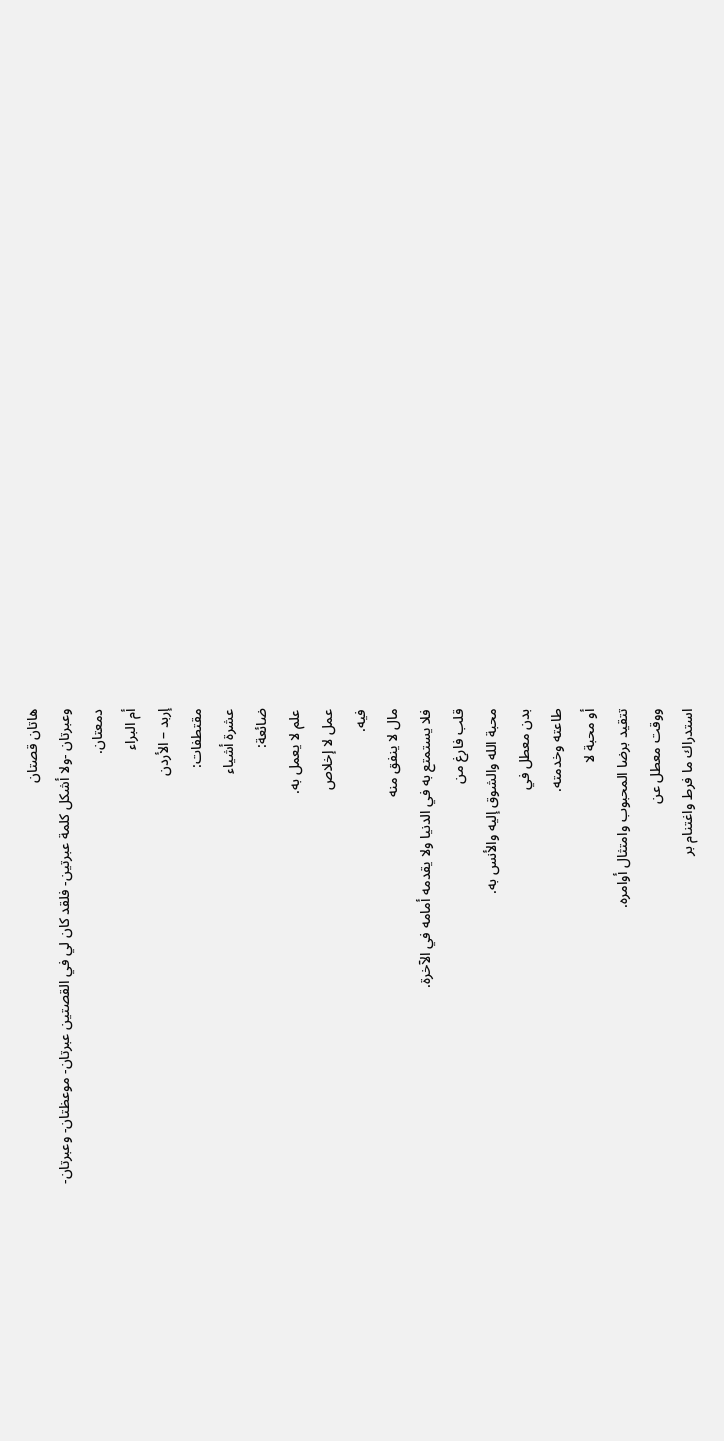هاتان قصتان
وعبرتان -ولا أشكل كلمة عبرتين- فلقد كان لي في القصتين عبرتان- موعظتان- وعبرتان-
دمعتان.
أم البراء
إربد – الأردن
مقتطفات:
عشرة أشياء
ضائعة:
علم لا يعمل به.
عمل لا إخلاص
فيه.
مال لا ينفق منه
فلا يستمتع به في الدنيا ولا يقدمه أمامه في الآخرة.
قلب فارغ من
محبة الله والشوق إليه والأنس به.
بدن معطل في
طاعته وخدمته.
أو محبة لا
تتقيد برضا المحبوب وامتثال أوامره.
ووقت معطل عن
استدراك ما فرط واغتنام بر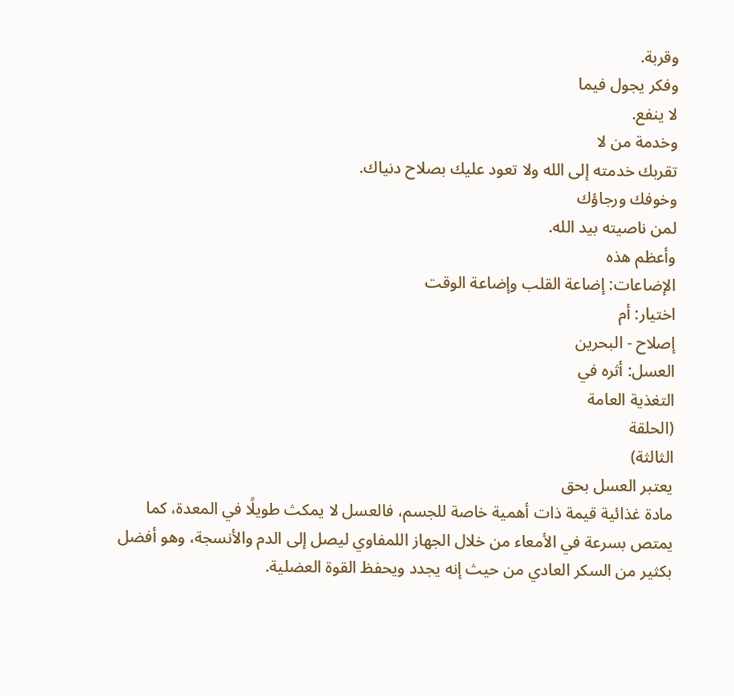وقربة.
وفكر يجول فيما
لا ينفع.
وخدمة من لا
تقربك خدمته إلى الله ولا تعود عليك بصلاح دنياك.
وخوفك ورجاؤك
لمن ناصيته بيد الله.
وأعظم هذه
الإضاعات: إضاعة القلب وإضاعة الوقت
اختیار: أم
إصلاح - البحرين
العسل: أثره في
التغذية العامة
(الحلقة
الثالثة)
يعتبر العسل بحق
مادة غذائية قيمة ذات أهمية خاصة للجسم، فالعسل لا يمكث طويلًا في المعدة، كما
يمتص بسرعة في الأمعاء من خلال الجهاز اللمفاوي ليصل إلى الدم والأنسجة، وهو أفضل
بكثير من السكر العادي من حيث إنه يجدد ويحفظ القوة العضلية.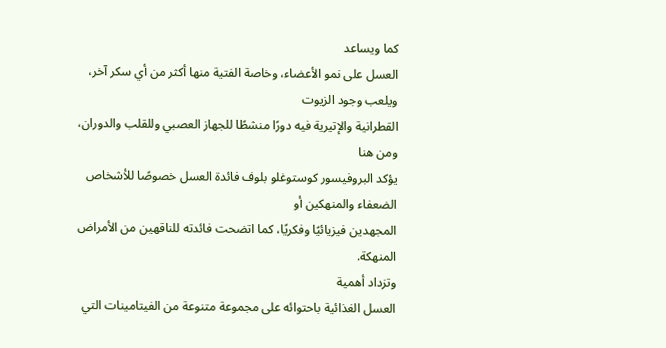كما ويساعد
العسل على نمو الأعضاء، وخاصة الفتية منها أكثر من أي سكر آخر، ويلعب وجود الزيوت
القطرانية والإتيرية فيه دورًا منشطًا للجهاز العصبي وللقلب والدوران، ومن هنا
يؤكد البروفيسور كوستوغلو بلوف فائدة العسل خصوصًا للأشخاص الضعفاء والمنهكين أو
المجهدين فيزيائيًا وفكريًا، كما اتضحت فائدته للناقهين من الأمراض المنهكة.
وتزداد أهمية
العسل الغذائية باحتوائه على مجموعة متنوعة من الفيتامينات التي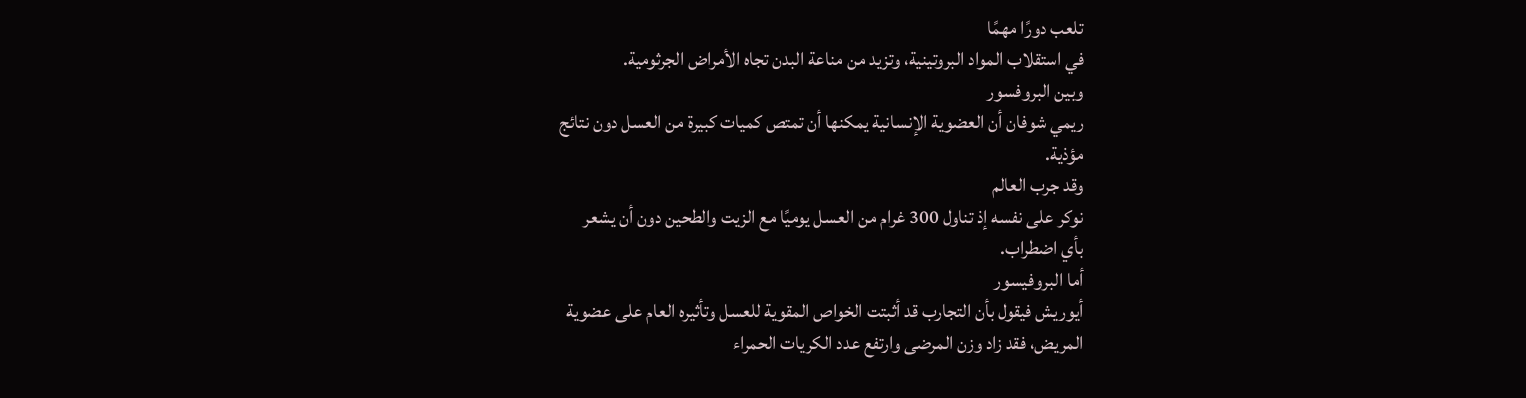تلعب دورًا مهمًا
في استقلاب المواد البروتينية، وتزيد من مناعة البدن تجاه الأمراض الجرثومية.
وبين البروفسور
ريمي شوفان أن العضوية الإنسانية يمكنها أن تمتص كميات كبيرة من العسل دون نتائج
مؤذية.
وقد جرب العالم
نوكر على نفسه إذ تناول 300 غرام من العسل يوميًا مع الزيت والطحين دون أن يشعر
بأي اضطراب.
أما البروفيسور
أيوريش فيقول بأن التجارب قد أثبتت الخواص المقوية للعسل وتأثيره العام على عضوية
المريض، فقد زاد وزن المرضى وارتفع عدد الكريات الحمراء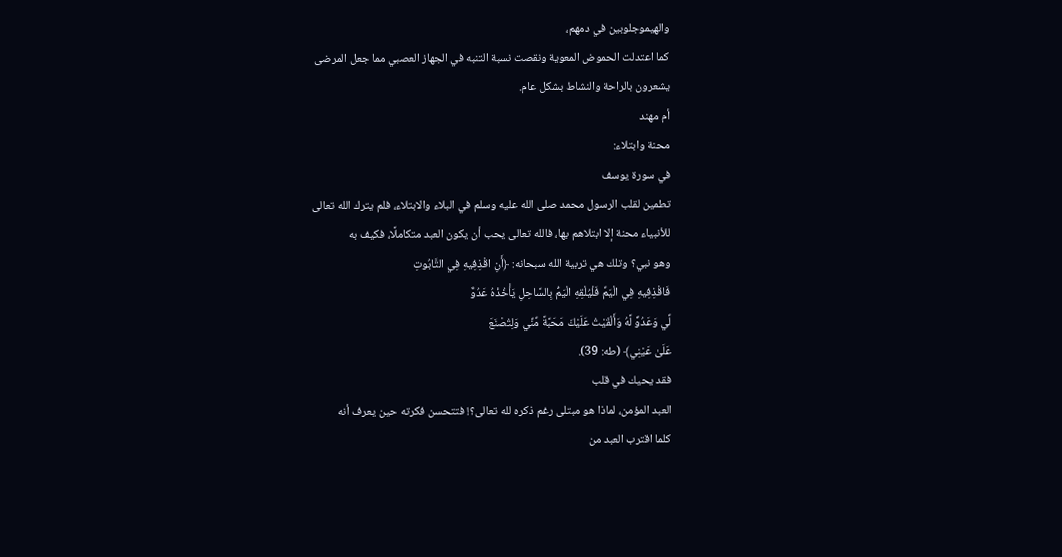والهيموجلوبين في دمهم،
كما اعتدلت الحموض المعوية ونقصت نسبة التنبه في الجهاز العصبي مما جعل المرضى
يشعرون بالراحة والنشاط بشكل عام.
أم مهند
محنة وابتلاء:
في سورة يوسف
تطمين لقلب الرسول محمد صلى الله عليه وسلم في البلاء والابتلاء، فلم يترك الله تعالى
للأنبياء محنة إلا ابتلاهم بها، فالله تعالى يحب أن يكون العبد متكاملًا، فكيف به
وهو نبي؟ وتلك هي تربية الله سبحانه: ﴿أَنِ اقْذِفِيهِ فِي التَّابُوتِ
فَاقْذِفِيهِ فِي الْيَمِّ فَلْيُلْقِهِ الْيَمُّ بِالسَّاحِلِ يَأْخُذْهُ عَدُوٌّ
لِّي وَعَدُوٌّ لَّهُ وَأَلْقَيْتُ عَلَيْكَ مَحَبَّةً مِّنِّي وَلِتُصْنَعَ
عَلَىٰ عَيْنِي﴾ (طه: 39).
فقد يحيك في قلب
العبد المؤمن، لماذا هو مبتلى رغم ذكره لله تعالى؟! فتتحسن فكرته حين يعرف أنه
كلما اقترب العبد من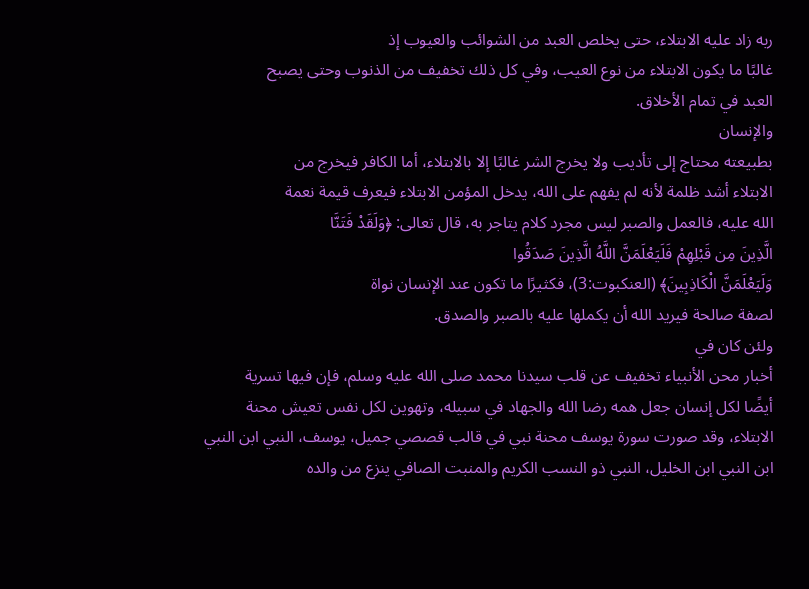ربه زاد عليه الابتلاء، حتى يخلص العبد من الشوائب والعيوب إذ
غالبًا ما يكون الابتلاء من نوع العيب، وفي كل ذلك تخفيف من الذنوب وحتى يصبح
العبد في تمام الأخلاق.
والإنسان
بطبيعته محتاج إلى تأديب ولا يخرج الشر غالبًا إلا بالابتلاء، أما الكافر فيخرج من
الابتلاء أشد ظلمة لأنه لم يفهم على الله، يدخل المؤمن الابتلاء فيعرف قيمة نعمة
الله عليه، فالعمل والصبر ليس مجرد كلام يتاجر به، قال تعالى: ﴿وَلَقَدْ فَتَنَّا
الَّذِينَ مِن قَبْلِهِمْ فَلَيَعْلَمَنَّ اللَّهُ الَّذِينَ صَدَقُوا
وَلَيَعْلَمَنَّ الْكَاذِبِينَ﴾ (العنكبوت:3)، فكثيرًا ما تكون عند الإنسان نواة
لصفة صالحة فيريد الله أن يكملها عليه بالصبر والصدق.
ولئن كان في
أخبار محن الأنبياء تخفيف عن قلب سيدنا محمد صلى الله عليه وسلم، فإن فيها تسرية
أيضًا لكل إنسان جعل همه رضا الله والجهاد في سبيله، وتهوين لكل نفس تعيش محنة
الابتلاء، وقد صورت سورة يوسف محنة نبي في قالب قصصي جميل، يوسف، النبي ابن النبي
ابن النبي ابن الخليل، النبي ذو النسب الكريم والمنبت الصافي ينزع من والده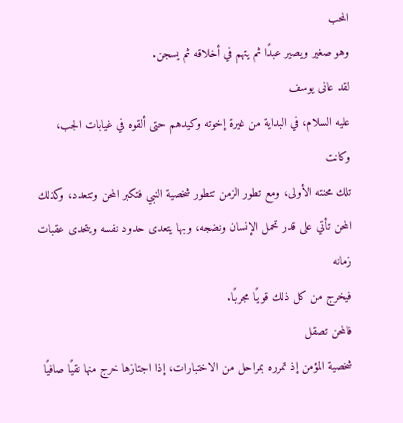المحب
وهو صغير ويصير عبدًا ثم يتهم في أخلاقه ثم يسجن.
لقد عانى يوسف
عليه السلام، في البداية من غيرة إخوته وكيدهم حتى ألقوه في غيابات الجب، وكانت
تلك محنته الأولى، ومع تطور الزمن تتطور شخصية النبي فتكبر المحن وتتعدد، وكذلك
المحن تأتي على قدر تحمل الإنسان ونضجه، وبها يتعدى حدود نفسه ويتحدى عقبات زمانه
فيخرج من كل ذلك قويًا مجربًا.
فالمحن تصقل
شخصية المؤمن إذ تمرره بمراحل من الاختبارات، إذا اجتازها خرج منها نقيًا صافيًا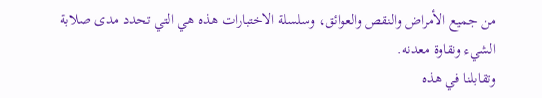من جميع الأمراض والنقص والعوائق، وسلسلة الاختبارات هذه هي التي تحدد مدى صلابة
الشيء ونقاوة معدنه.
وتقابلنا في هذه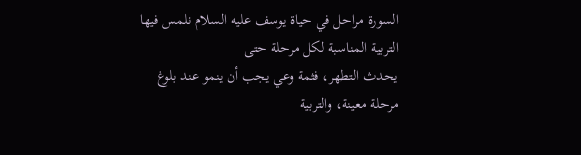السورة مراحل في حياة يوسف عليه السلام نلمس فيها التربية المناسبة لكل مرحلة حتى
يحدث التطهر، فثمة وعي يجب أن ينمو عند بلوغ مرحلة معينة، والتربية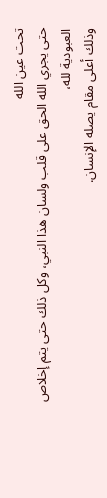تحت عين الله
حتى يجري الله الحق على قلب ولسان هذا النبي، وكل ذلك حتى يتم إخلاص العبودية لله،
وذلك أعلى مقام يصله الإنسان.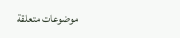موضوعات متعلقة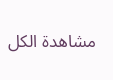مشاهدة الكل